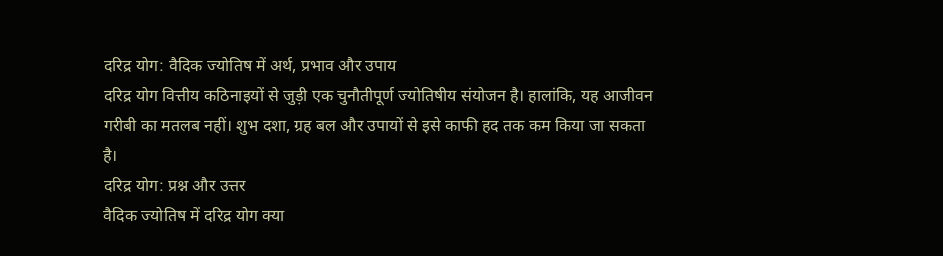दरिद्र योग: वैदिक ज्योतिष में अर्थ, प्रभाव और उपाय
दरिद्र योग वित्तीय कठिनाइयों से जुड़ी एक चुनौतीपूर्ण ज्योतिषीय संयोजन है। हालांकि, यह आजीवन गरीबी का मतलब नहीं। शुभ दशा, ग्रह बल और उपायों से इसे काफी हद तक कम किया जा सकता है।
दरिद्र योग: प्रश्न और उत्तर
वैदिक ज्योतिष में दरिद्र योग क्या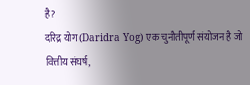है?
दरिद्र योग (Daridra Yog) एक चुनौतीपूर्ण संयोजन है जो वित्तीय संघर्ष,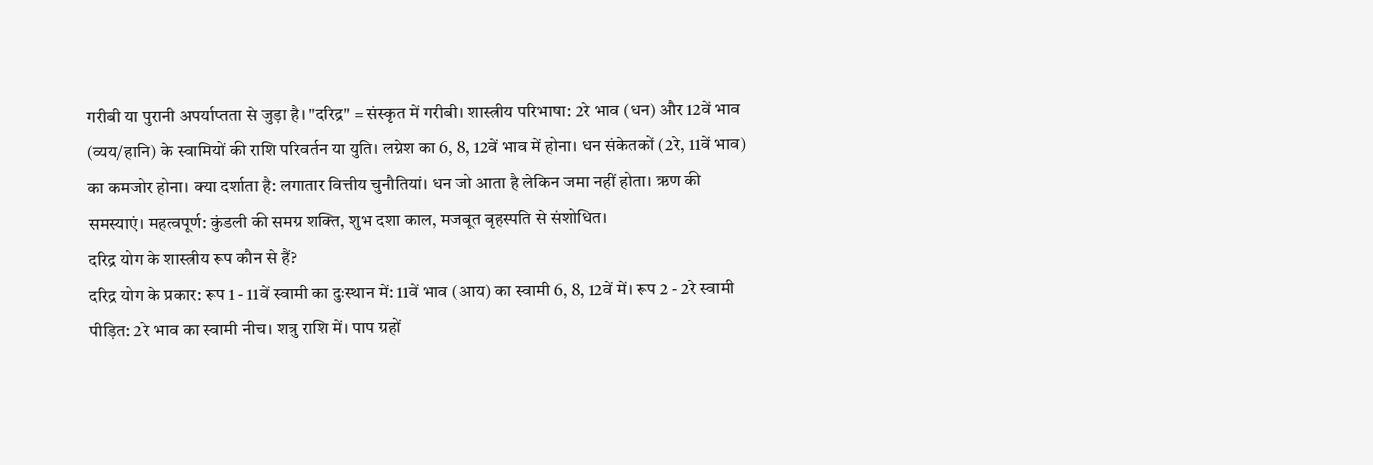गरीबी या पुरानी अपर्याप्तता से जुड़ा है। "दरिद्र" = संस्कृत में गरीबी। शास्त्रीय परिभाषा: 2रे भाव (धन) और 12वें भाव (व्यय/हानि) के स्वामियों की राशि परिवर्तन या युति। लग्नेश का 6, 8, 12वें भाव में होना। धन संकेतकों (2रे, 11वें भाव) का कमजोर होना। क्या दर्शाता है: लगातार वित्तीय चुनौतियां। धन जो आता है लेकिन जमा नहीं होता। ऋण की समस्याएं। महत्वपूर्ण: कुंडली की समग्र शक्ति, शुभ दशा काल, मजबूत बृहस्पति से संशोधित।
दरिद्र योग के शास्त्रीय रूप कौन से हैं?
दरिद्र योग के प्रकार: रूप 1 - 11वें स्वामी का दुःस्थान में: 11वें भाव (आय) का स्वामी 6, 8, 12वें में। रूप 2 - 2रे स्वामी पीड़ित: 2रे भाव का स्वामी नीच। शत्रु राशि में। पाप ग्रहों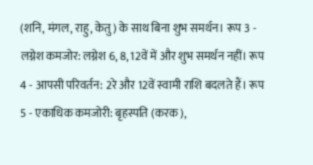(शनि, मंगल, राहु, केतु) के साथ बिना शुभ समर्थन। रूप 3 - लग्नेश कमजोर: लग्नेश 6, 8, 12वें में और शुभ समर्थन नहीं। रूप 4 - आपसी परिवर्तन: 2रे और 12वें स्वामी राशि बदलते हैं। रूप 5 - एकाधिक कमजोरी: बृहस्पति (करक),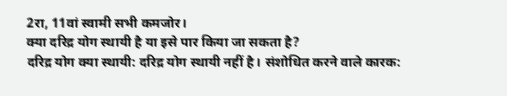2रा, 11वां स्वामी सभी कमजोर।
क्या दरिद्र योग स्थायी है या इसे पार किया जा सकता है?
दरिद्र योग क्या स्थायी: दरिद्र योग स्थायी नहीं है। संशोधित करने वाले कारक: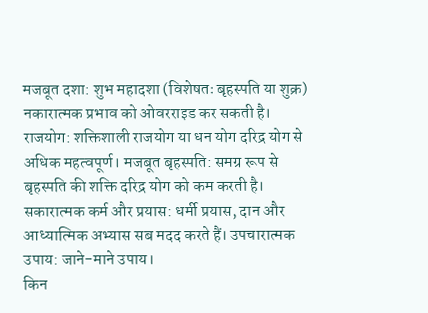मजबूत दशा: शुभ महादशा (विशेषतः बृहस्पति या शुक्र) नकारात्मक प्रभाव को ओवरराइड कर सकती है। राजयोग: शक्तिशाली राजयोग या धन योग दरिद्र योग से अधिक महत्वपूर्ण। मजबूत बृहस्पति: समग्र रूप से बृहस्पति की शक्ति दरिद्र योग को कम करती है। सकारात्मक कर्म और प्रयास: धर्मी प्रयास, दान और आध्यात्मिक अभ्यास सब मदद करते हैं। उपचारात्मक उपाय: जाने-माने उपाय।
किन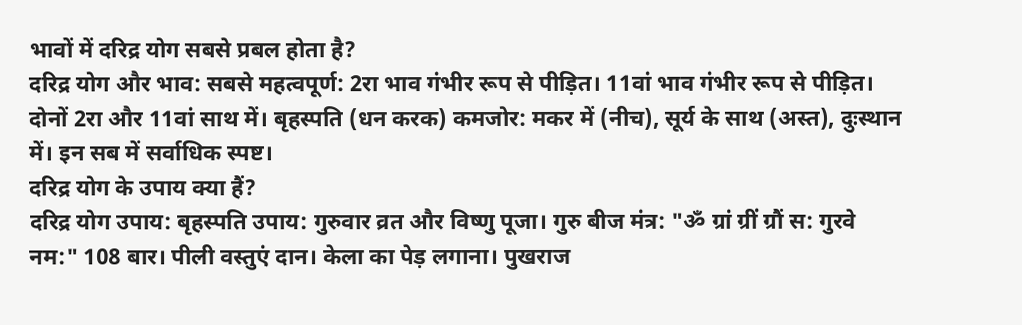भावों में दरिद्र योग सबसे प्रबल होता है?
दरिद्र योग और भाव: सबसे महत्वपूर्ण: 2रा भाव गंभीर रूप से पीड़ित। 11वां भाव गंभीर रूप से पीड़ित। दोनों 2रा और 11वां साथ में। बृहस्पति (धन करक) कमजोर: मकर में (नीच), सूर्य के साथ (अस्त), दुःस्थान में। इन सब में सर्वाधिक स्पष्ट।
दरिद्र योग के उपाय क्या हैं?
दरिद्र योग उपाय: बृहस्पति उपाय: गुरुवार व्रत और विष्णु पूजा। गुरु बीज मंत्र: "ॐ ग्रां ग्रीं ग्रौं स: गुरवे नम:" 108 बार। पीली वस्तुएं दान। केला का पेड़ लगाना। पुखराज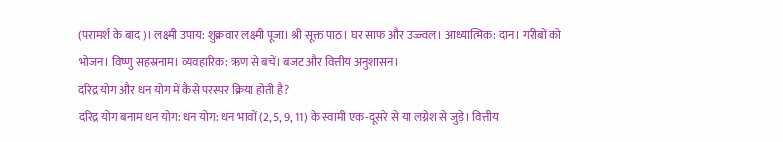(परामर्श के बाद)। लक्ष्मी उपाय: शुक्रवार लक्ष्मी पूजा। श्री सूक्त पाठ। घर साफ और उज्ज्वल। आध्यात्मिक: दान। गरीबों को भोजन। विष्णु सहस्रनाम। व्यवहारिक: ऋण से बचें। बजट और वित्तीय अनुशासन।
दरिद्र योग और धन योग में कैसे परस्पर क्रिया होती है?
दरिद्र योग बनाम धन योग: धन योग: धन भावों (2, 5, 9, 11) के स्वामी एक-दूसरे से या लग्नेश से जुड़े। वित्तीय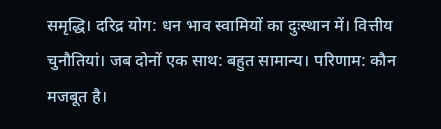समृद्धि। दरिद्र योग: धन भाव स्वामियों का दुःस्थान में। वित्तीय चुनौतियां। जब दोनों एक साथ: बहुत सामान्य। परिणाम: कौन मजबूत है।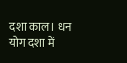दशा काल। धन योग दशा में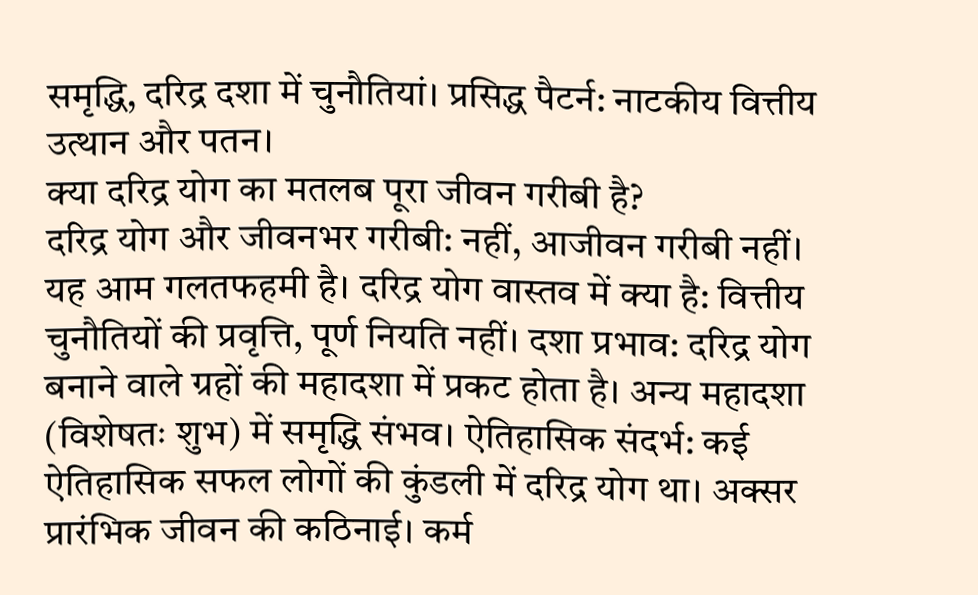समृद्धि, दरिद्र दशा में चुनौतियां। प्रसिद्ध पैटर्न: नाटकीय वित्तीय उत्थान और पतन।
क्या दरिद्र योग का मतलब पूरा जीवन गरीबी है?
दरिद्र योग और जीवनभर गरीबी: नहीं, आजीवन गरीबी नहीं। यह आम गलतफहमी है। दरिद्र योग वास्तव में क्या है: वित्तीय चुनौतियों की प्रवृत्ति, पूर्ण नियति नहीं। दशा प्रभाव: दरिद्र योग बनाने वाले ग्रहों की महादशा में प्रकट होता है। अन्य महादशा (विशेषतः शुभ) में समृद्धि संभव। ऐतिहासिक संदर्भ: कई ऐतिहासिक सफल लोगों की कुंडली में दरिद्र योग था। अक्सर प्रारंभिक जीवन की कठिनाई। कर्म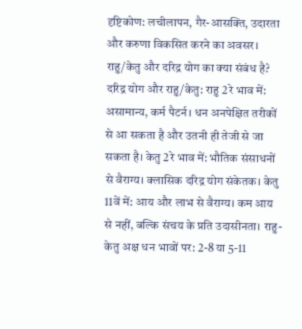दृष्टिकोण: लचीलापन, गैर-आसक्ति, उदारता और करुणा विकसित करने का अवसर।
राहु/केतु और दरिद्र योग का क्या संबंध है?
दरिद्र योग और राहु/केतु: राहु 2रे भाव में: असामान्य, कर्म पैटर्न। धन अनपेक्षित तरीकों से आ सकता है और उतनी ही तेजी से जा सकता है। केतु 2रे भाव में: भौतिक संसाधनों से वैराग्य। क्लासिक दरिद्र योग संकेतक। केतु 11वें में: आय और लाभ से वैराग्य। कम आय से नहीं, बल्कि संचय के प्रति उदासीनता। राहु-केतु अक्ष धन भावों पर: 2-8 या 5-11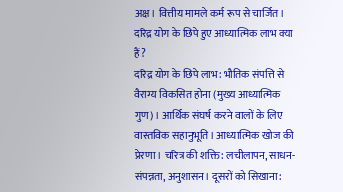अक्ष। वित्तीय मामले कर्म रूप से चार्जित।
दरिद्र योग के छिपे हुए आध्यात्मिक लाभ क्या हैं?
दरिद्र योग के छिपे लाभ: भौतिक संपत्ति से वैराग्य विकसित होना (मुख्य आध्यात्मिक गुण)। आर्थिक संघर्ष करने वालों के लिए वास्तविक सहानुभूति। आध्यात्मिक खोज की प्रेरणा। चरित्र की शक्ति: लचीलापन, साधन-संपन्नता, अनुशासन। दूसरों को सिखाना: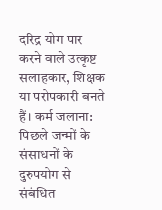दरिद्र योग पार करने वाले उत्कृष्ट सलाहकार, शिक्षक या परोपकारी बनते हैं। कर्म जलाना: पिछले जन्मों के संसाधनों के दुरुपयोग से संबंधित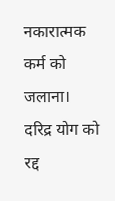नकारात्मक कर्म को जलाना।
दरिद्र योग को रद्द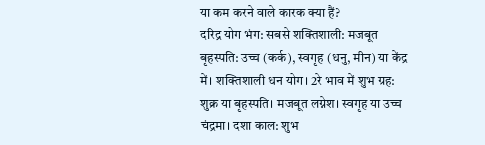या कम करने वाले कारक क्या हैं?
दरिद्र योग भंग: सबसे शक्तिशाली: मजबूत बृहस्पति: उच्च (कर्क), स्वगृह (धनु, मीन) या केंद्र में। शक्तिशाली धन योग। 2रे भाव में शुभ ग्रह: शुक्र या बृहस्पति। मजबूत लग्नेश। स्वगृह या उच्च चंद्रमा। दशा काल: शुभ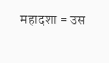महादशा = उस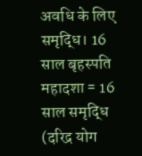अवधि के लिए समृद्धि। 16 साल बृहस्पति महादशा = 16 साल समृद्धि (दरिद्र योग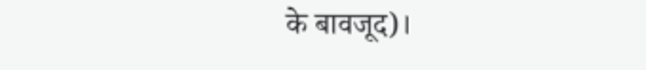के बावजूद)।